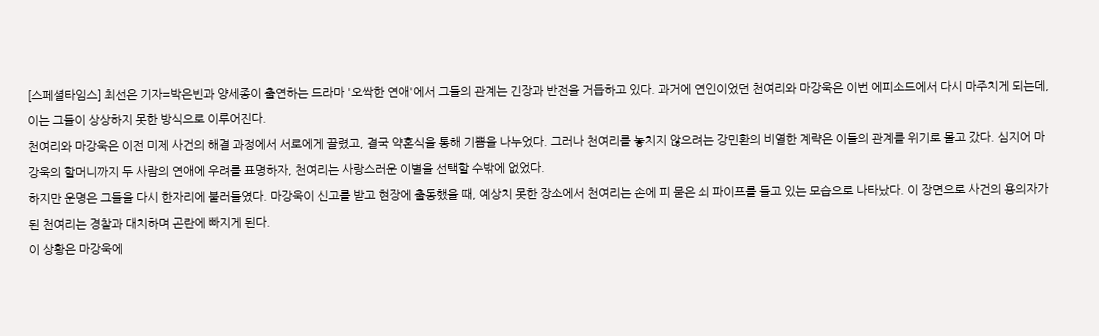[스페셜타임스] 최선은 기자=박은빈과 양세종이 출연하는 드라마 '오싹한 연애'에서 그들의 관계는 긴장과 반전을 거듭하고 있다. 과거에 연인이었던 천여리와 마강욱은 이번 에피소드에서 다시 마주치게 되는데, 이는 그들이 상상하지 못한 방식으로 이루어진다.
천여리와 마강욱은 이전 미제 사건의 해결 과정에서 서로에게 끌렸고, 결국 약혼식을 통해 기쁨을 나누었다. 그러나 천여리를 놓치지 않으려는 강민환의 비열한 계략은 이들의 관계를 위기로 몰고 갔다. 심지어 마강욱의 할머니까지 두 사람의 연애에 우려를 표명하자, 천여리는 사랑스러운 이별을 선택할 수밖에 없었다.
하지만 운명은 그들을 다시 한자리에 불러들였다. 마강욱이 신고를 받고 현장에 출동했을 때, 예상치 못한 장소에서 천여리는 손에 피 묻은 쇠 파이프를 들고 있는 모습으로 나타났다. 이 장면으로 사건의 용의자가 된 천여리는 경찰과 대치하며 곤란에 빠지게 된다.
이 상황은 마강욱에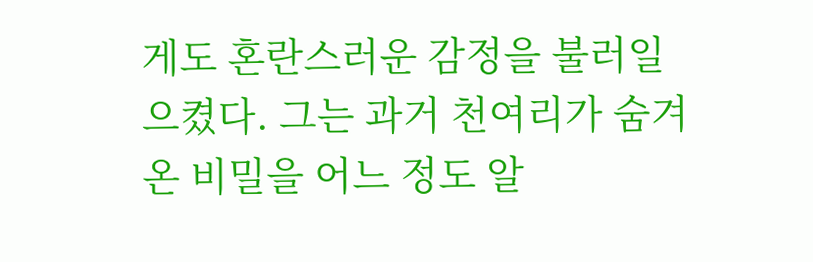게도 혼란스러운 감정을 불러일으켰다. 그는 과거 천여리가 숨겨온 비밀을 어느 정도 알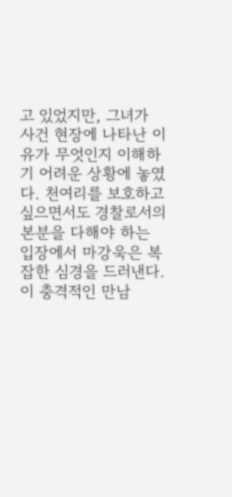고 있었지만, 그녀가 사건 현장에 나타난 이유가 무엇인지 이해하기 어려운 상황에 놓였다. 천여리를 보호하고 싶으면서도 경찰로서의 본분을 다해야 하는 입장에서 마강욱은 복잡한 심경을 드러낸다.
이 충격적인 만남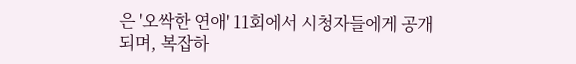은 '오싹한 연애' 11회에서 시청자들에게 공개되며, 복잡하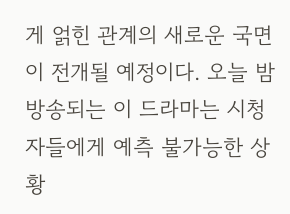게 얽힌 관계의 새로운 국면이 전개될 예정이다. 오늘 밤 방송되는 이 드라마는 시청자들에게 예측 불가능한 상황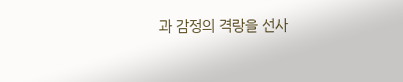과 감정의 격랑을 선사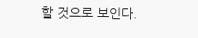할 것으로 보인다.